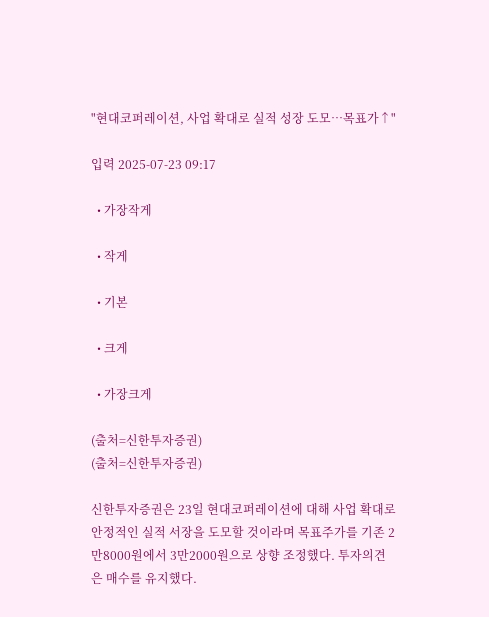"현대코퍼레이션, 사업 확대로 실적 성장 도모…목표가↑"

입력 2025-07-23 09:17

  • 가장작게

  • 작게

  • 기본

  • 크게

  • 가장크게

(출처=신한투자증권)
(출처=신한투자증권)

신한투자증권은 23일 현대코퍼레이션에 대해 사업 확대로 안정적인 실적 서장을 도모할 것이라며 목표주가를 기존 2만8000원에서 3만2000원으로 상향 조정했다. 투자의견은 매수를 유지했다.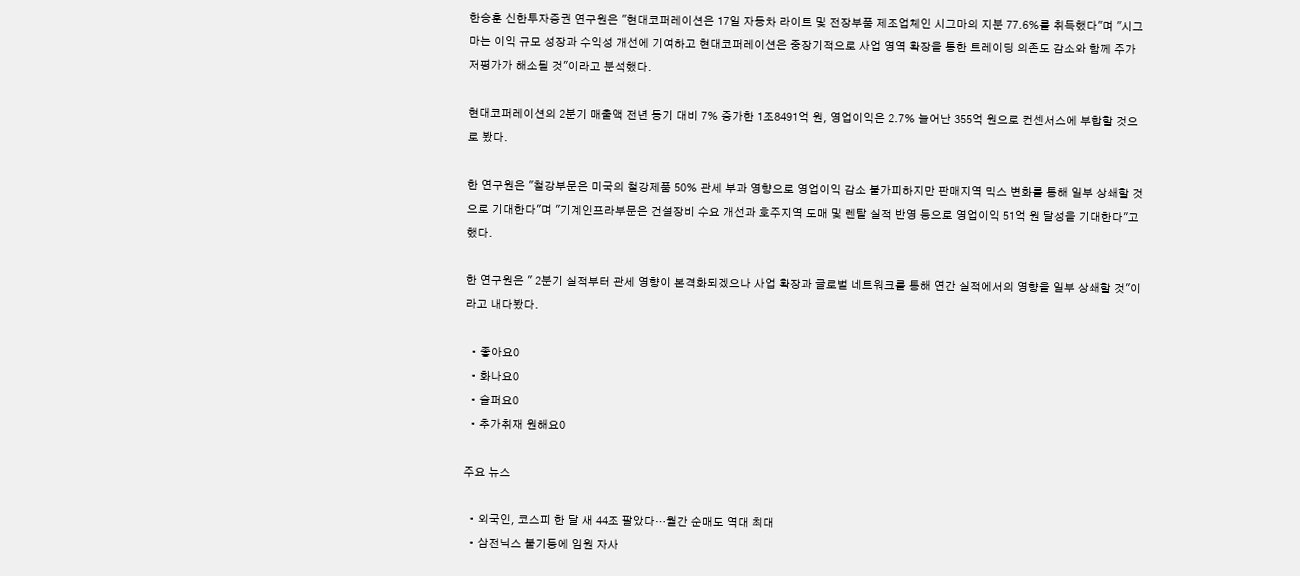한승훈 신한투자증권 연구원은 "현대코퍼레이션은 17일 자동차 라이트 및 전장부품 제조업체인 시그마의 지분 77.6%를 취득했다"며 "시그마는 이익 규모 성장과 수익성 개선에 기여하고 현대코퍼레이션은 중장기적으로 사업 영역 확장을 통한 트레이딩 의존도 감소와 함께 주가 저평가가 해소될 것"이라고 분석했다.

현대코퍼레이션의 2분기 매출액 전년 동기 대비 7% 증가한 1조8491억 원, 영업이익은 2.7% 늘어난 355억 원으로 컨센서스에 부합할 것으로 봤다.

한 연구원은 "철강부문은 미국의 철강제품 50% 관세 부과 영향으로 영업이익 감소 불가피하지만 판매지역 믹스 변화를 통해 일부 상쇄할 것으로 기대한다"며 "기계인프라부문은 건설장비 수요 개선과 호주지역 도매 및 렌탈 실적 반영 등으로 영업이익 51억 원 달성을 기대한다"고 했다.

한 연구원은 " 2분기 실적부터 관세 영향이 본격화되겠으나 사업 확장과 글로벌 네트워크를 통해 연간 실적에서의 영향을 일부 상쇄할 것"이라고 내다봤다.

  • 좋아요0
  • 화나요0
  • 슬퍼요0
  • 추가취재 원해요0

주요 뉴스

  • 외국인, 코스피 한 달 새 44조 팔았다…월간 순매도 역대 최대
  • 삼전닉스 불기둥에 임원 자사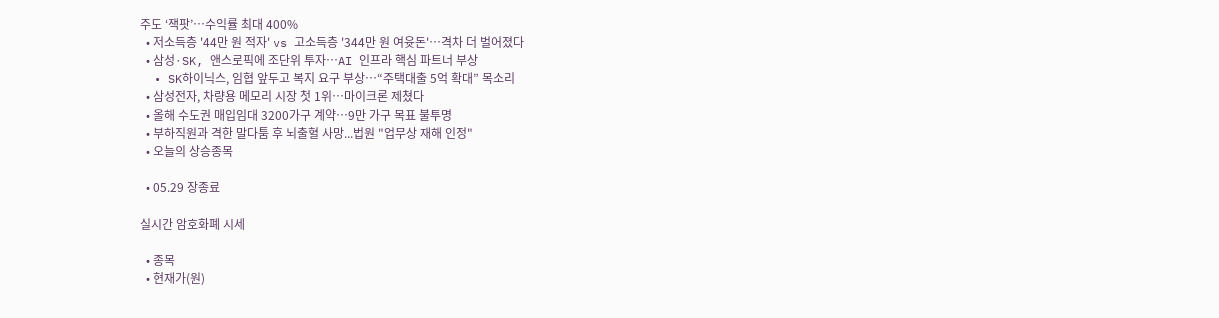주도 ‘잭팟’…수익률 최대 400%
  • 저소득층 '44만 원 적자' vs 고소득층 '344만 원 여윳돈'…격차 더 벌어졌다
  • 삼성·SK, 앤스로픽에 조단위 투자…AI 인프라 핵심 파트너 부상
  • SK하이닉스, 임협 앞두고 복지 요구 부상…“주택대출 5억 확대” 목소리
  • 삼성전자, 차량용 메모리 시장 첫 1위…마이크론 제쳤다
  • 올해 수도권 매입임대 3200가구 계약…9만 가구 목표 불투명
  • 부하직원과 격한 말다툼 후 뇌출혈 사망...법원 "업무상 재해 인정"
  • 오늘의 상승종목

  • 05.29 장종료

실시간 암호화폐 시세

  • 종목
  • 현재가(원)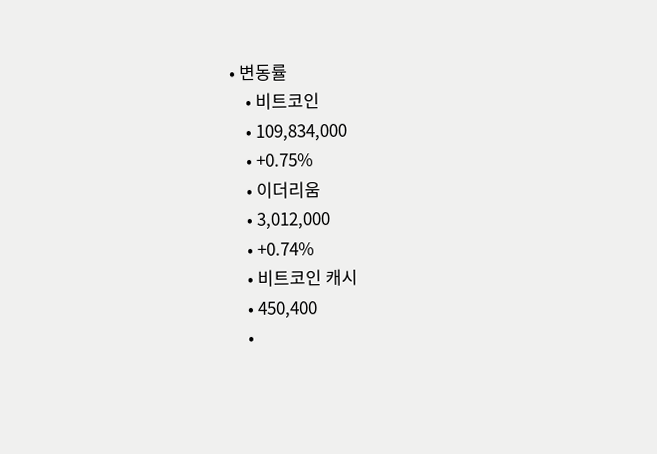• 변동률
    • 비트코인
    • 109,834,000
    • +0.75%
    • 이더리움
    • 3,012,000
    • +0.74%
    • 비트코인 캐시
    • 450,400
    •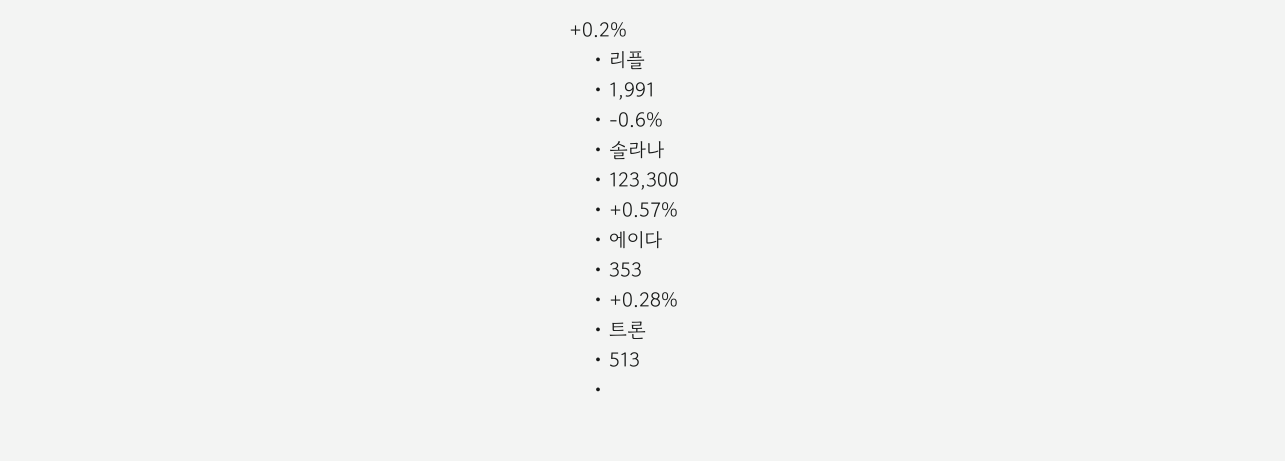+0.2%
    • 리플
    • 1,991
    • -0.6%
    • 솔라나
    • 123,300
    • +0.57%
    • 에이다
    • 353
    • +0.28%
    • 트론
    • 513
    •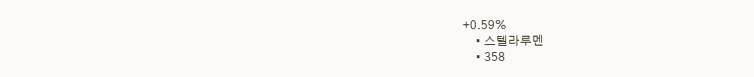+0.59%
    • 스텔라루멘
    • 358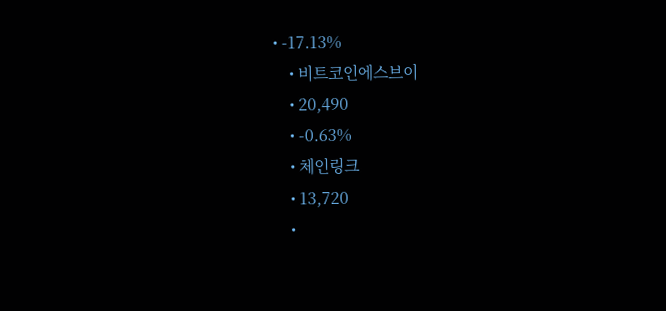• -17.13%
    • 비트코인에스브이
    • 20,490
    • -0.63%
    • 체인링크
    • 13,720
    •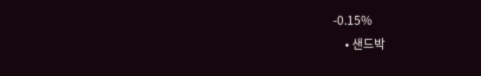-0.15%
    • 샌드박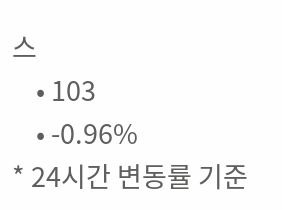스
    • 103
    • -0.96%
* 24시간 변동률 기준